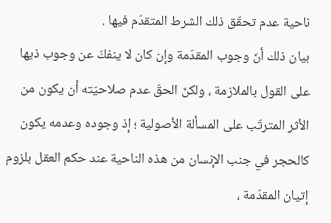ناحية عدم تحقّق ذلك الشرط المتقدّم فيها .
بيان ذلك أنّ وجوب المقدّمة وإن كان لا ينفكّ عن وجوب ذيها على القول بالملازمة ، ولكنّ الحقّ عدم صلاحيّته أن يكون من الأثر المترتّب على المسألة الأصولية ؛ إذ وجوده وعدمه يكون كالحجر في جنب الإنسان من هذه الناحية عند حكم العقل بلزوم إتيان المقدّمة ،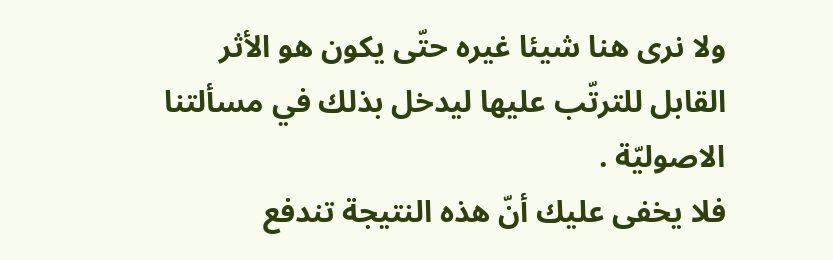ولا نرى هنا شيئا غيره حتّى يكون هو الأثر القابل للترتّب عليها ليدخل بذلك في مسألتنا الاصوليّة .
فلا يخفى عليك أنّ هذه النتيجة تندفع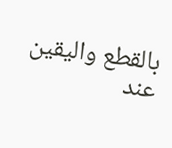بالقطع واليقين عند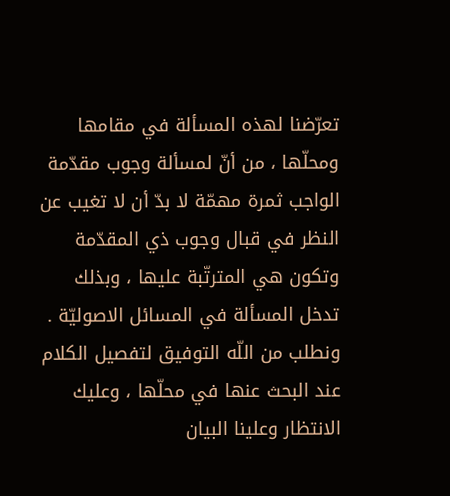تعرّضنا لهذه المسألة في مقامها ومحلّها ، من أنّ لمسألة وجوب مقدّمة الواجب ثمرة مهمّة لا بدّ أن لا تغيب عن النظر في قبال وجوب ذي المقدّمة وتكون هي المترتّبة عليها ، وبذلك تدخل المسألة في المسائل الاصوليّة .
ونطلب من اللّه التوفيق لتفصيل الكلام عند البحث عنها في محلّها ، وعليك الانتظار وعلينا البيان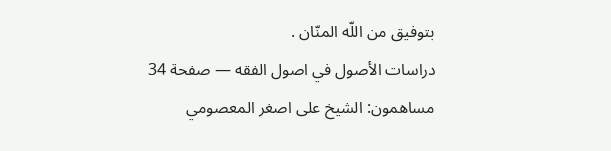بتوفيق من اللّه المنّان .
دراسات الأصول في اصول الفقه — صفحة 34
مساهمون: الشيخ على اصغر المعصومي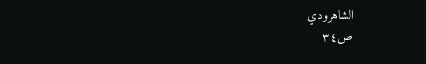الشاهرودي
ص٣٤